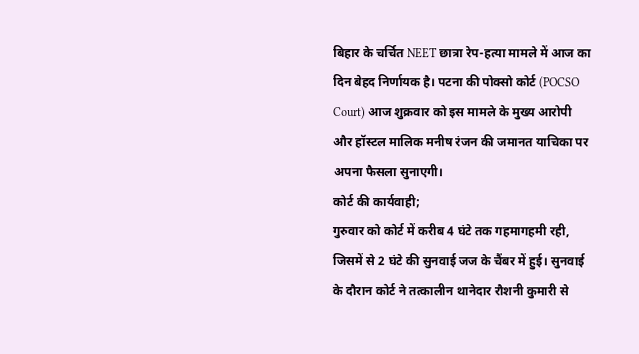बिहार के चर्चित NEET छात्रा रेप-हत्या मामले में आज का दिन बेहद निर्णायक है। पटना की पोक्सो कोर्ट (POCSO Court) आज शुक्रवार को इस मामले के मुख्य आरोपी और हॉस्टल मालिक मनीष रंजन की जमानत याचिका पर अपना फैसला सुनाएगी।
कोर्ट की कार्यवाही;
गुरुवार को कोर्ट में करीब 4 घंटे तक गहमागहमी रही, जिसमें से 2 घंटे की सुनवाई जज के चैंबर में हुई। सुनवाई के दौरान कोर्ट ने तत्कालीन थानेदार रौशनी कुमारी से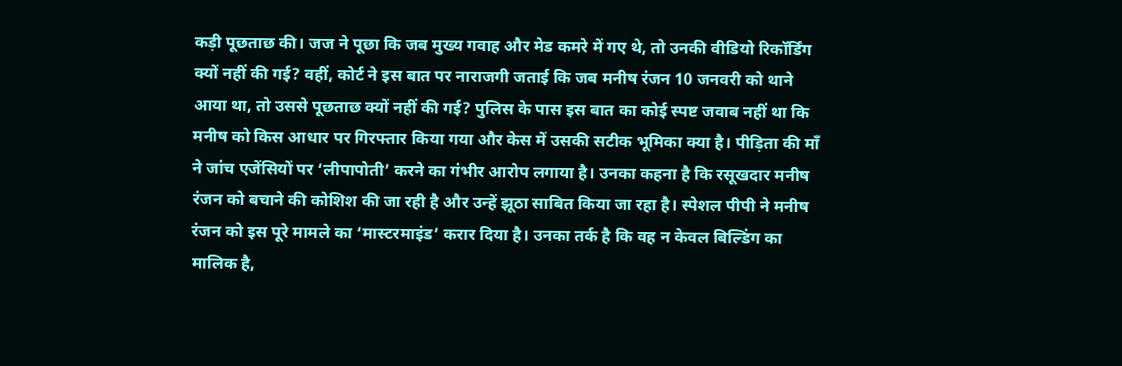कड़ी पूछताछ की। जज ने पूछा कि जब मुख्य गवाह और मेड कमरे में गए थे, तो उनकी वीडियो रिकॉर्डिंग क्यों नहीं की गई? वहीं, कोर्ट ने इस बात पर नाराजगी जताई कि जब मनीष रंजन 10 जनवरी को थाने आया था, तो उससे पूछताछ क्यों नहीं की गई? पुलिस के पास इस बात का कोई स्पष्ट जवाब नहीं था कि मनीष को किस आधार पर गिरफ्तार किया गया और केस में उसकी सटीक भूमिका क्या है। पीड़िता की माँ ने जांच एजेंसियों पर ‘लीपापोती’ करने का गंभीर आरोप लगाया है। उनका कहना है कि रसूखदार मनीष रंजन को बचाने की कोशिश की जा रही है और उन्हें झूठा साबित किया जा रहा है। स्पेशल पीपी ने मनीष रंजन को इस पूरे मामले का ‘मास्टरमाइंड’ करार दिया है। उनका तर्क है कि वह न केवल बिल्डिंग का मालिक है,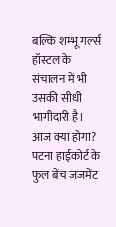बल्कि शम्भू गर्ल्स हॉस्टल के संचालन में भी उसकी सीधी भागीदारी है।
आज क्या होगा?
पटना हाईकोर्ट के फुल बेंच जजमेंट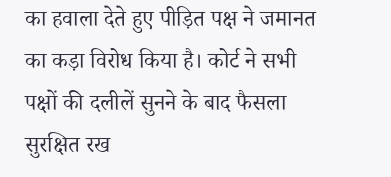का हवाला देते हुए पीड़ित पक्ष ने जमानत का कड़ा विरोध किया है। कोर्ट ने सभी पक्षों की दलीलें सुनने के बाद फैसला सुरक्षित रख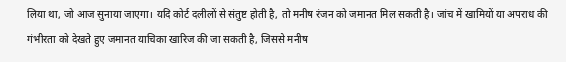लिया था, जो आज सुनाया जाएगा। यदि कोर्ट दलीलों से संतुष्ट होती है, तो मनीष रंजन को जमानत मिल सकती है। जांच में खामियों या अपराध की गंभीरता को देखते हुए जमानत याचिका खारिज की जा सकती है, जिससे मनीष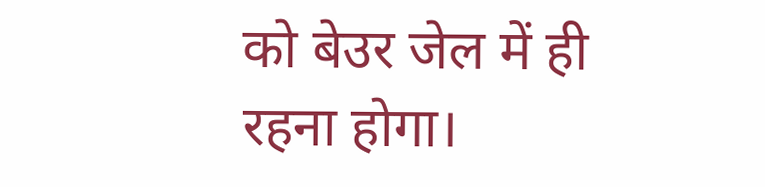को बेउर जेल में ही रहना होगा।